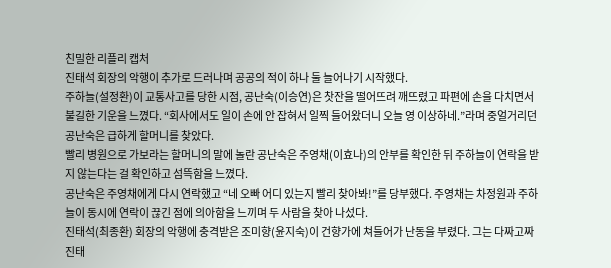친밀한 리플리 캡처
진태석 회장의 악행이 추가로 드러나며 공공의 적이 하나 둘 늘어나기 시작했다.
주하늘(설정환)이 교통사고를 당한 시점, 공난숙(이승연)은 찻잔을 떨어뜨려 깨뜨렸고 파편에 손을 다치면서 불길한 기운을 느꼈다. “회사에서도 일이 손에 안 잡혀서 일찍 들어왔더니 오늘 영 이상하네.”라며 중얼거리던 공난숙은 급하게 할머니를 찾았다.
빨리 병원으로 가보라는 할머니의 말에 놀란 공난숙은 주영채(이효나)의 안부를 확인한 뒤 주하늘이 연락을 받지 않는다는 걸 확인하고 섬뜩함을 느꼈다.
공난숙은 주영채에게 다시 연락했고 “네 오빠 어디 있는지 빨리 찾아봐!”를 당부했다. 주영채는 차정원과 주하늘이 동시에 연락이 끊긴 점에 의아함을 느끼며 두 사람을 찾아 나섰다.
진태석(최종환) 회장의 악행에 충격받은 조미향(윤지숙)이 건향가에 쳐들어가 난동을 부렸다. 그는 다짜고짜 진태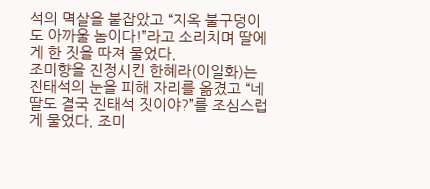석의 멱살을 붙잡았고 “지옥 불구덩이도 아까울 놈이다!”라고 소리치며 딸에게 한 짓을 따져 물었다.
조미향을 진정시킨 한혜라(이일화)는 진태석의 눈을 피해 자리를 옮겼고 “네 딸도 결국 진태석 짓이야?”를 조심스럽게 물었다. 조미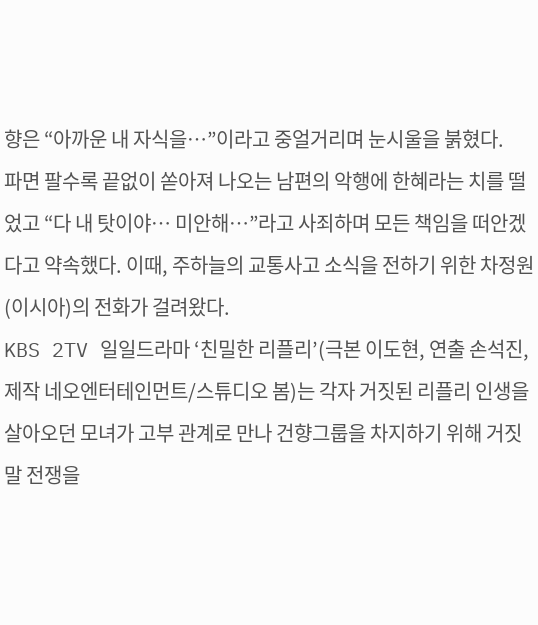향은 “아까운 내 자식을…”이라고 중얼거리며 눈시울을 붉혔다.
파면 팔수록 끝없이 쏟아져 나오는 남편의 악행에 한혜라는 치를 떨었고 “다 내 탓이야… 미안해…”라고 사죄하며 모든 책임을 떠안겠다고 약속했다. 이때, 주하늘의 교통사고 소식을 전하기 위한 차정원(이시아)의 전화가 걸려왔다.
KBS 2TV 일일드라마 ‘친밀한 리플리’(극본 이도현, 연출 손석진, 제작 네오엔터테인먼트/스튜디오 봄)는 각자 거짓된 리플리 인생을 살아오던 모녀가 고부 관계로 만나 건향그룹을 차지하기 위해 거짓말 전쟁을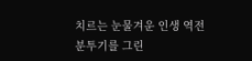치르는 눈물겨운 인생 역전 분투기를 그린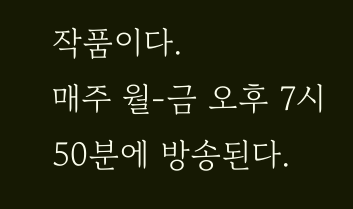작품이다.
매주 월-금 오후 7시 50분에 방송된다.